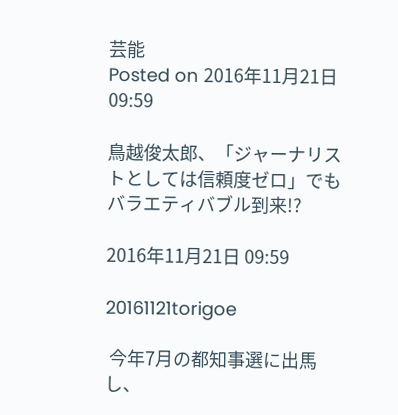芸能
Posted on 2016年11月21日 09:59

鳥越俊太郎、「ジャーナリストとしては信頼度ゼロ」でもバラエティバブル到来!?

2016年11月21日 09:59

20161121torigoe

 今年7月の都知事選に出馬し、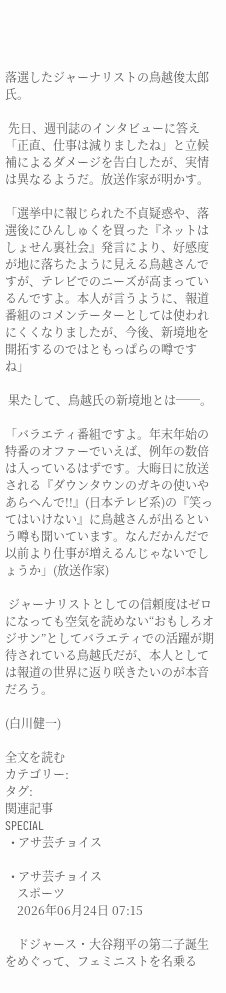落選したジャーナリストの鳥越俊太郎氏。

 先日、週刊誌のインタビューに答え「正直、仕事は減りましたね」と立候補によるダメージを告白したが、実情は異なるようだ。放送作家が明かす。

「選挙中に報じられた不貞疑惑や、落選後にひんしゅくを買った『ネットはしょせん裏社会』発言により、好感度が地に落ちたように見える鳥越さんですが、テレビでのニーズが高まっているんですよ。本人が言うように、報道番組のコメンテーターとしては使われにくくなりましたが、今後、新境地を開拓するのではともっぱらの噂ですね」

 果たして、鳥越氏の新境地とは──。

「バラエティ番組ですよ。年末年始の特番のオファーでいえば、例年の数倍は入っているはずです。大晦日に放送される『ダウンタウンのガキの使いやあらへんで!!』(日本テレビ系)の『笑ってはいけない』に鳥越さんが出るという噂も聞いています。なんだかんだで以前より仕事が増えるんじゃないでしょうか」(放送作家)

 ジャーナリストとしての信頼度はゼロになっても空気を読めない“おもしろオジサン”としてバラエティでの活躍が期待されている鳥越氏だが、本人としては報道の世界に返り咲きたいのが本音だろう。

(白川健一)

全文を読む
カテゴリー:
タグ:
関連記事
SPECIAL
  • アサ芸チョイス

  • アサ芸チョイス
    スポーツ
    2026年06月24日 07:15

    ドジャース・大谷翔平の第二子誕生をめぐって、フェミニストを名乗る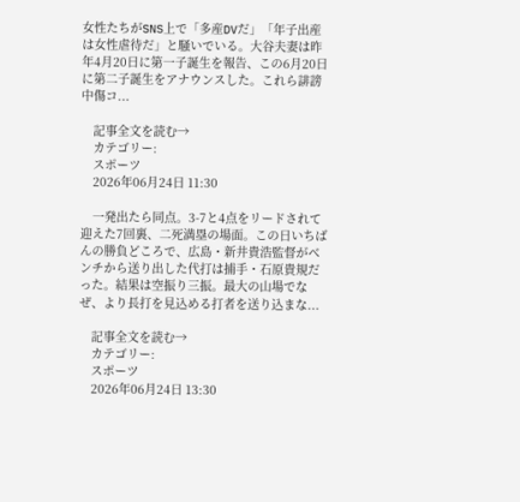女性たちがSNS上で「多産DVだ」「年子出産は女性虐待だ」と騒いでいる。大谷夫妻は昨年4月20日に第一子誕生を報告、この6月20日に第二子誕生をアナウンスした。これら誹謗中傷コ...

    記事全文を読む→
    カテゴリー:
    スポーツ
    2026年06月24日 11:30

    一発出たら同点。3-7と4点をリードされて迎えた7回裏、二死満塁の場面。この日いちばんの勝負どころで、広島・新井貴浩監督がベンチから送り出した代打は捕手・石原貴規だった。結果は空振り三振。最大の山場でなぜ、より長打を見込める打者を送り込まな...

    記事全文を読む→
    カテゴリー:
    スポーツ
    2026年06月24日 13:30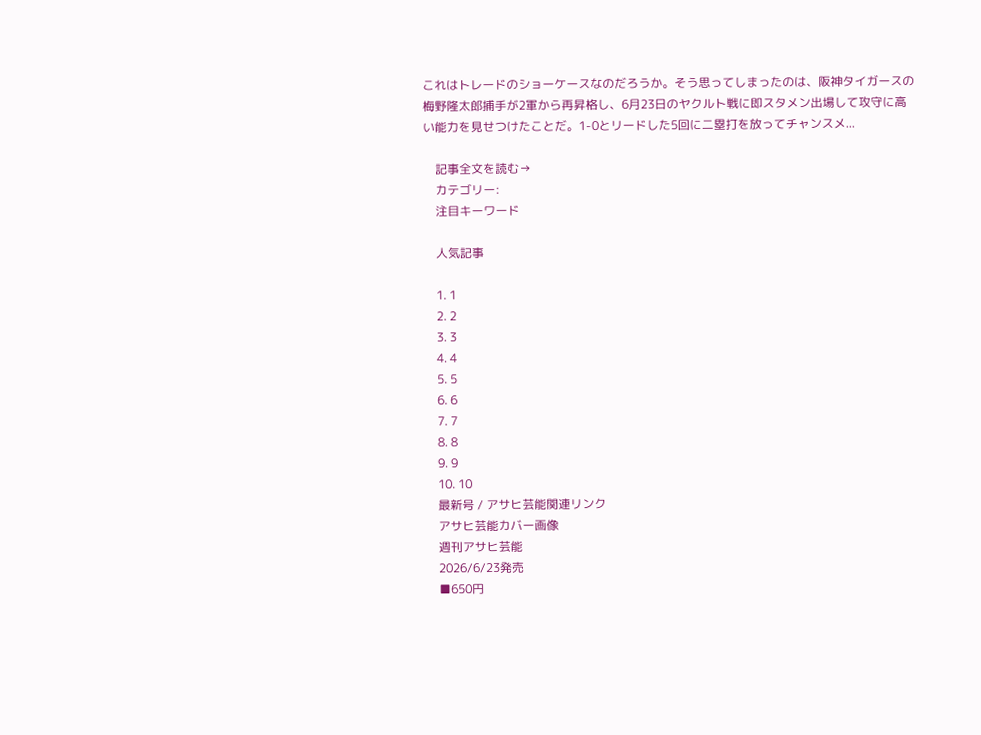これはトレードのショーケースなのだろうか。そう思ってしまったのは、阪神タイガースの梅野隆太郎捕手が2軍から再昇格し、6月23日のヤクルト戦に即スタメン出場して攻守に高い能力を見せつけたことだ。1-0とリードした5回に二塁打を放ってチャンスメ...

    記事全文を読む→
    カテゴリー:
    注目キーワード

    人気記事

    1. 1
    2. 2
    3. 3
    4. 4
    5. 5
    6. 6
    7. 7
    8. 8
    9. 9
    10. 10
    最新号 / アサヒ芸能関連リンク
    アサヒ芸能カバー画像
    週刊アサヒ芸能
    2026/6/23発売
    ■650円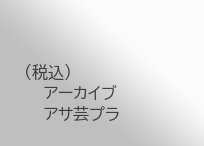(税込)
    アーカイブ
    アサ芸プラ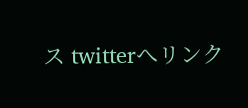ス twitterへリンク